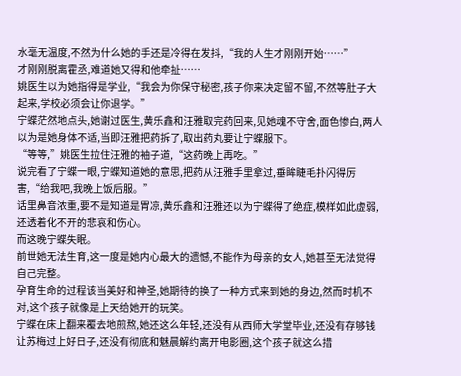水毫无温度,不然为什么她的手还是冷得在发抖,“我的人生才刚刚开始……”
才刚刚脱离霍丞,难道她又得和他牵扯……
姚医生以为她指得是学业,“我会为你保守秘密,孩子你来决定留不留,不然等肚子大起来,学校必须会让你退学。”
宁蝶茫然地点头,她谢过医生,黄乐鑫和汪雅取完药回来,见她魂不守舍,面色惨白,两人以为是她身体不适,当即汪雅把药拆了,取出药丸要让宁蝶服下。
“等等,”姚医生拉住汪雅的袖子道,“这药晚上再吃。”
说完看了宁蝶一眼,宁蝶知道她的意思,把药从汪雅手里拿过,垂眸睫毛扑闪得厉害,“给我吧,我晚上饭后服。”
话里鼻音浓重,要不是知道是胃凉,黄乐鑫和汪雅还以为宁蝶得了绝症,模样如此虚弱,还透着化不开的悲哀和伤心。
而这晚宁蝶失眠。
前世她无法生育,这一度是她内心最大的遗憾,不能作为母亲的女人,她甚至无法觉得自己完整。
孕育生命的过程该当美好和神圣,她期待的换了一种方式来到她的身边,然而时机不对,这个孩子就像是上天给她开的玩笑。
宁蝶在床上翻来覆去地煎熬,她还这么年轻,还没有从西师大学堂毕业,还没有存够钱让苏梅过上好日子,还没有彻底和魅晨解约离开电影圈,这个孩子就这么措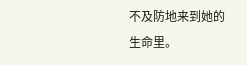不及防地来到她的生命里。